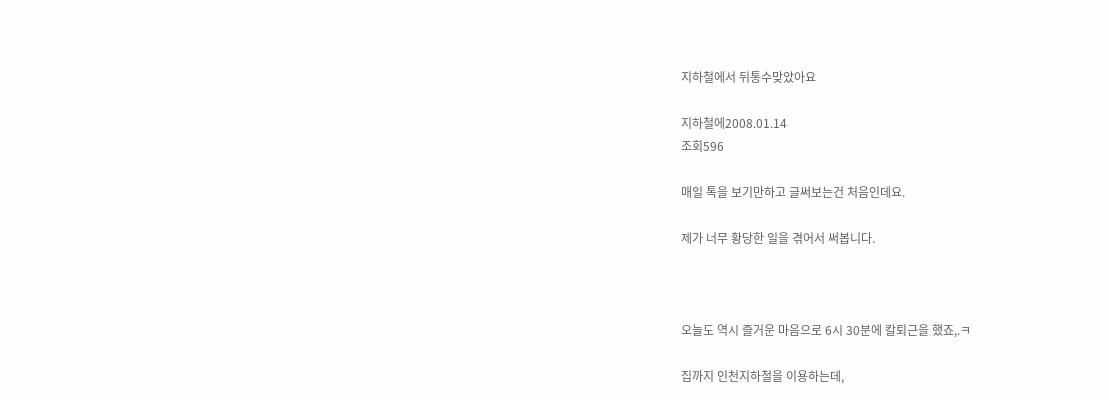지하철에서 뒤통수맞았아요

지하철에2008.01.14
조회596

매일 톡을 보기만하고 글써보는건 처음인데요.

제가 너무 황당한 일을 겪어서 써봅니다.



오늘도 역시 즐거운 마음으로 6시 30분에 칼퇴근을 했죠,.ㅋ

집까지 인천지하철을 이용하는데,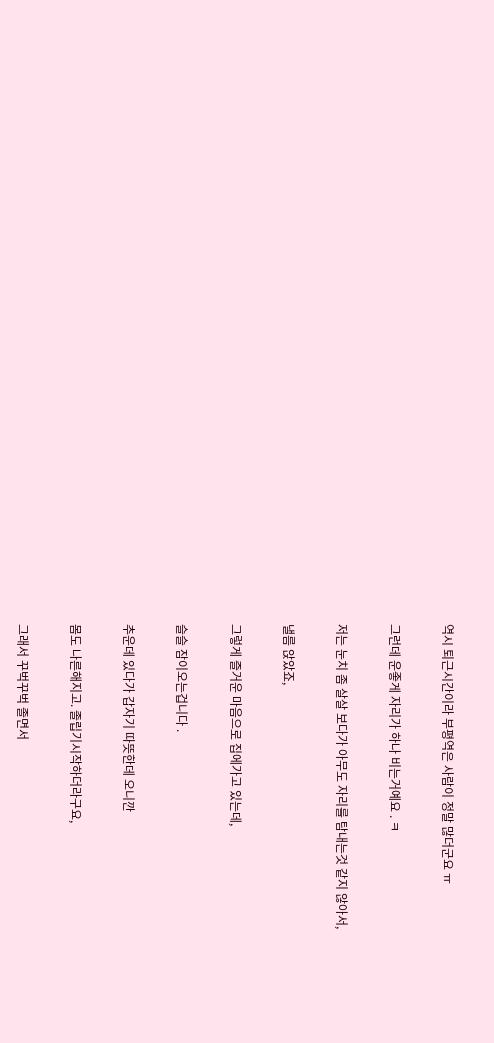역시 퇴근시간이라 부평역은 사람이 정말 많더군요 ㅠ

그런데 운좋게 자리가 하나 비는거예요 . ㅋ

저는 눈치 좀 살살 보다가 아무도 자리를 탐내는것 같지 않아서,

낼름 앉았죠,

그렇게 즐거운 마음으로 집에가고 있는데,

슬슬 잠이오는겁니다 .

추운데 있다가 갑자기 따뜻한데 오니깐

몸도 나른해지고. 졸립기시작하더라구요,

그래서 꾸벅꾸벅 졸면서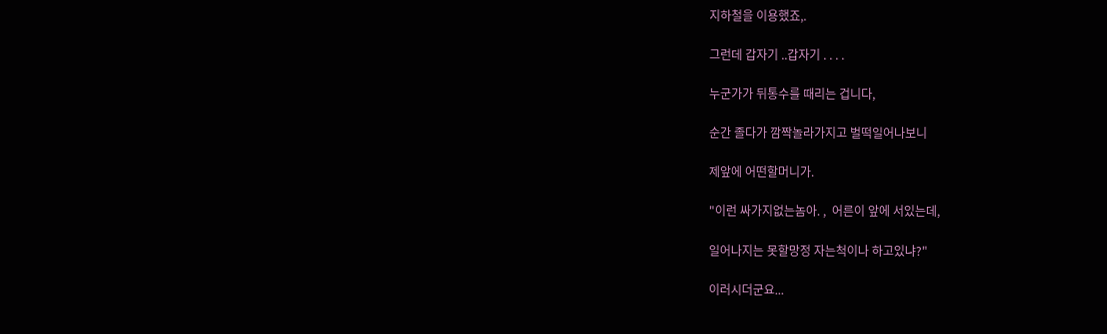지하철을 이용했죠,.

그런데 갑자기 ..갑자기 . . . .

누군가가 뒤통수를 때리는 겁니다,

순간 졸다가 깜짝놀라가지고 벌떡일어나보니

제앞에 어떤할머니가.

"이런 싸가지없는놈아. ,  어른이 앞에 서있는데,

일어나지는 못할망정 자는척이나 하고있냐?"

이러시더군요...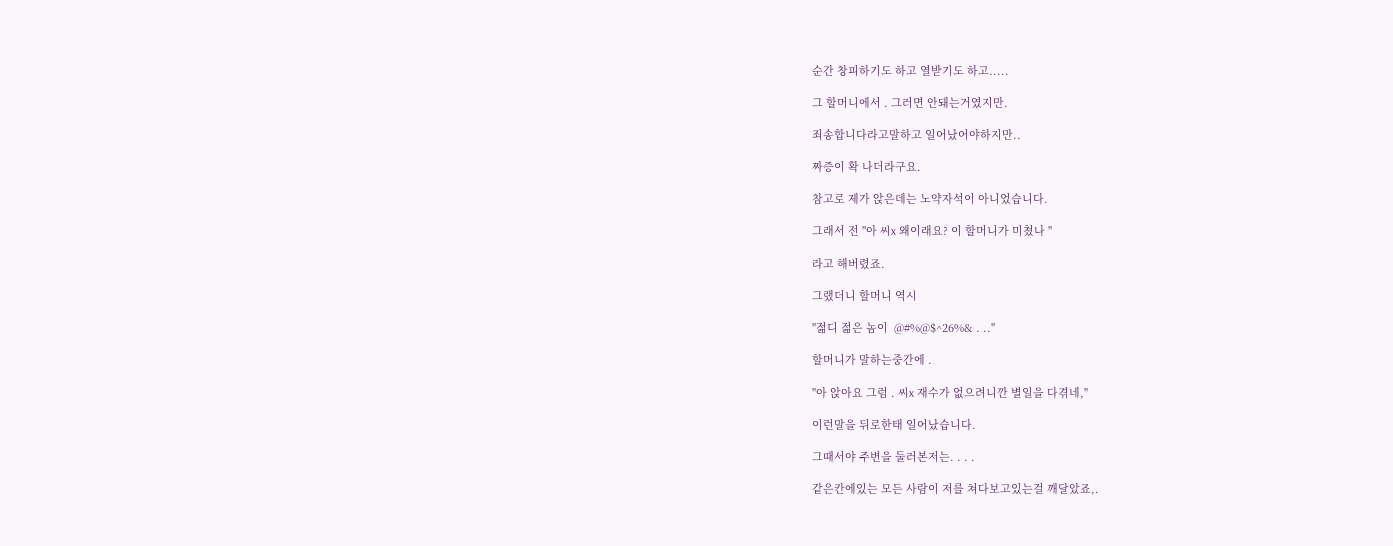순간 창피하기도 하고 열받기도 하고.....

그 할머니에서 . 그러면 안돼는거였지만.

죄송합니다라고말하고 일어났어야하지만..

짜증이 확 나더라구요.

참고로 제가 앉은데는 노약자석이 아니었습니다.

그래서 전 "아 씨x 왜이래요? 이 할머니가 미쳤나 "

라고 해버렸죠.

그랬더니 할머니 역시

"젊디 젊은 놈이  @#%@$^26%& . .."

할머니가 말하는중간에 .

"아 앉아요 그럼 . 씨x 재수가 없으려니깐 별일을 다겪네,"

이런말을 뒤로한태 일어났습니다.

그때서야 주변을 둘러본저는. . . .

같은칸에있는 모든 사람이 저를 쳐다보고있는걸 깨달았죠,.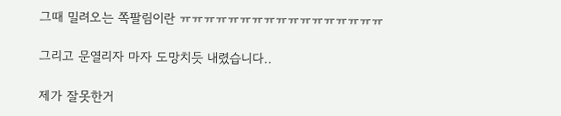그때 밀려오는 쪽팔림이란 ㅠㅠㅠㅠㅠㅠㅠㅠㅠㅠㅠㅠㅠㅠㅠㅠㅠ

그리고 문열리자 마자 도망치듯 내렸습니다..

제가 잘못한거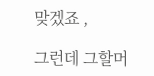맞겠죠 ,

그런데 그할머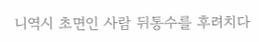니역시 초면인 사람 뒤통수를 후려치다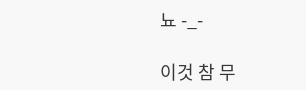뇨 -_-

이것 참 무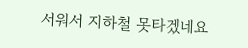서워서 지하철 못타겠네요